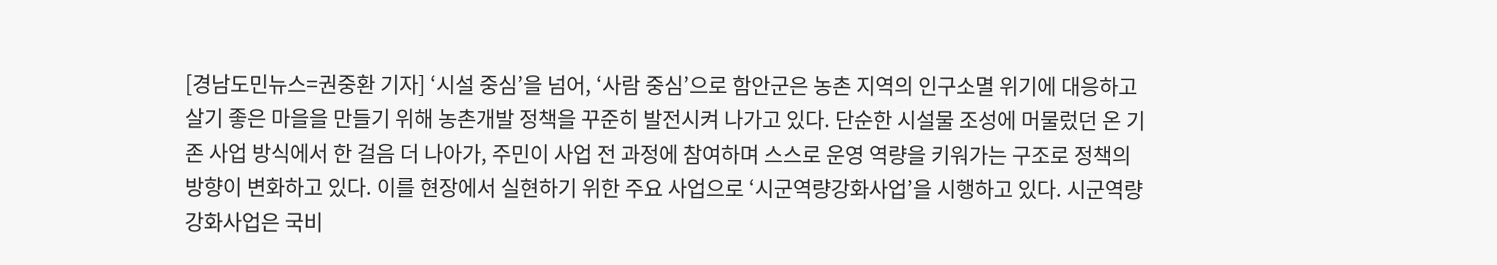[경남도민뉴스=권중환 기자] ‘시설 중심’을 넘어, ‘사람 중심’으로 함안군은 농촌 지역의 인구소멸 위기에 대응하고 살기 좋은 마을을 만들기 위해 농촌개발 정책을 꾸준히 발전시켜 나가고 있다. 단순한 시설물 조성에 머물렀던 온 기존 사업 방식에서 한 걸음 더 나아가, 주민이 사업 전 과정에 참여하며 스스로 운영 역량을 키워가는 구조로 정책의 방향이 변화하고 있다. 이를 현장에서 실현하기 위한 주요 사업으로 ‘시군역량강화사업’을 시행하고 있다. 시군역량강화사업은 국비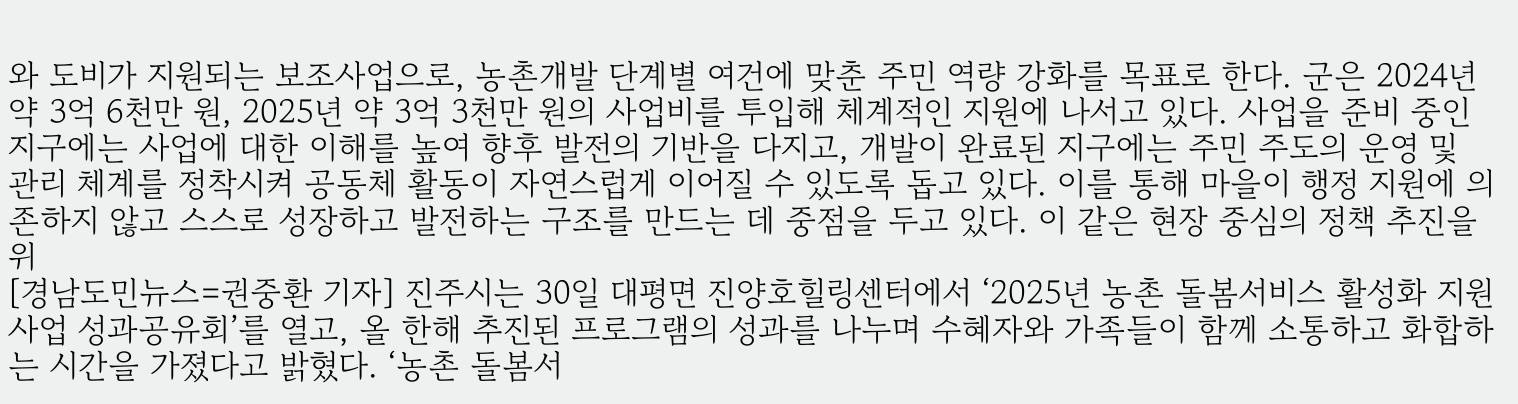와 도비가 지원되는 보조사업으로, 농촌개발 단계별 여건에 맞춘 주민 역량 강화를 목표로 한다. 군은 2024년 약 3억 6천만 원, 2025년 약 3억 3천만 원의 사업비를 투입해 체계적인 지원에 나서고 있다. 사업을 준비 중인 지구에는 사업에 대한 이해를 높여 향후 발전의 기반을 다지고, 개발이 완료된 지구에는 주민 주도의 운영 및 관리 체계를 정착시켜 공동체 활동이 자연스럽게 이어질 수 있도록 돕고 있다. 이를 통해 마을이 행정 지원에 의존하지 않고 스스로 성장하고 발전하는 구조를 만드는 데 중점을 두고 있다. 이 같은 현장 중심의 정책 추진을 위
[경남도민뉴스=권중환 기자] 진주시는 30일 대평면 진양호힐링센터에서 ‘2025년 농촌 돌봄서비스 활성화 지원사업 성과공유회’를 열고, 올 한해 추진된 프로그램의 성과를 나누며 수혜자와 가족들이 함께 소통하고 화합하는 시간을 가졌다고 밝혔다. ‘농촌 돌봄서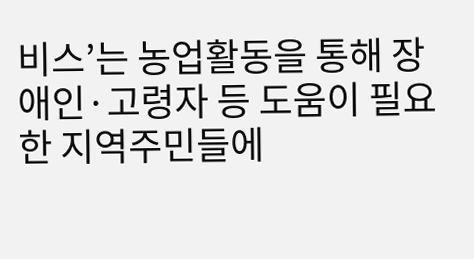비스’는 농업활동을 통해 장애인·고령자 등 도움이 필요한 지역주민들에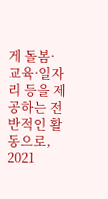게 돌봄·교육·일자리 등을 제공하는 전반적인 활동으로, 2021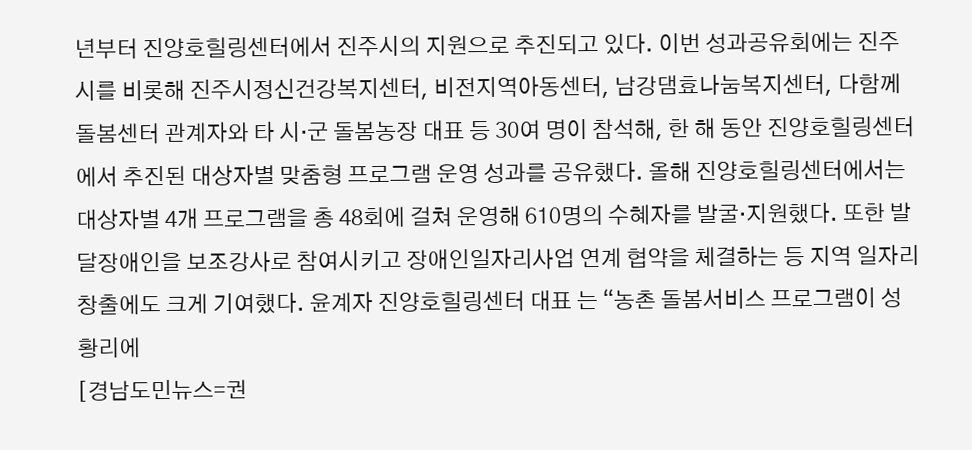년부터 진양호힐링센터에서 진주시의 지원으로 추진되고 있다. 이번 성과공유회에는 진주시를 비롯해 진주시정신건강복지센터, 비전지역아동센터, 남강댐효나눔복지센터, 다함께돌봄센터 관계자와 타 시·군 돌봄농장 대표 등 30여 명이 참석해, 한 해 동안 진양호힐링센터에서 추진된 대상자별 맞춤형 프로그램 운영 성과를 공유했다. 올해 진양호힐링센터에서는 대상자별 4개 프로그램을 총 48회에 걸쳐 운영해 610명의 수혜자를 발굴·지원했다. 또한 발달장애인을 보조강사로 참여시키고 장애인일자리사업 연계 협약을 체결하는 등 지역 일자리 창출에도 크게 기여했다. 윤계자 진양호힐링센터 대표 는 “농촌 돌봄서비스 프로그램이 성황리에
[경남도민뉴스=권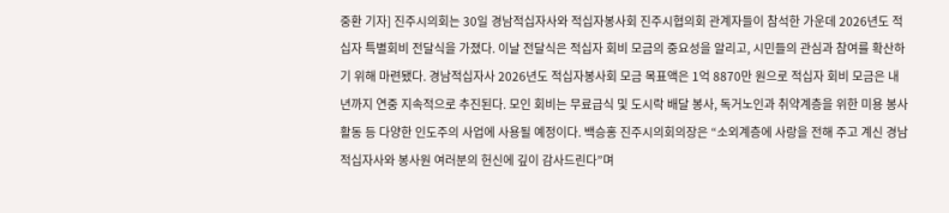중환 기자] 진주시의회는 30일 경남적십자사와 적십자봉사회 진주시협의회 관계자들이 참석한 가운데 2026년도 적십자 특별회비 전달식을 가졌다. 이날 전달식은 적십자 회비 모금의 중요성을 알리고, 시민들의 관심과 참여를 확산하기 위해 마련됐다. 경남적십자사 2026년도 적십자봉사회 모금 목표액은 1억 8870만 원으로 적십자 회비 모금은 내년까지 연중 지속적으로 추진된다. 모인 회비는 무료급식 및 도시락 배달 봉사, 독거노인과 취약계층을 위한 미용 봉사활동 등 다양한 인도주의 사업에 사용될 예정이다. 백승홍 진주시의회의장은 “소외계층에 사랑을 전해 주고 계신 경남적십자사와 봉사원 여러분의 헌신에 깊이 감사드린다”며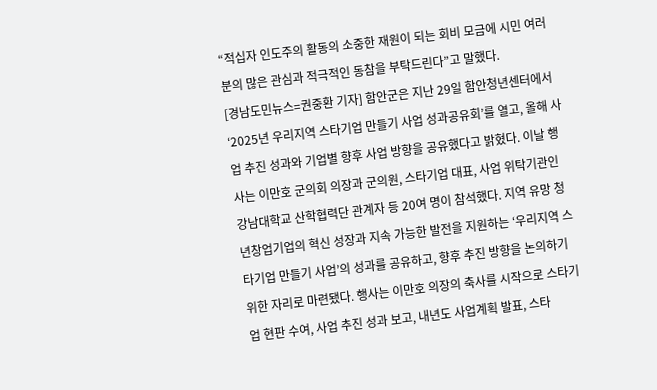“적십자 인도주의 활동의 소중한 재원이 되는 회비 모금에 시민 여러분의 많은 관심과 적극적인 동참을 부탁드린다”고 말했다.
[경남도민뉴스=권중환 기자] 함안군은 지난 29일 함안청년센터에서 ‘2025년 우리지역 스타기업 만들기 사업 성과공유회’를 열고, 올해 사업 추진 성과와 기업별 향후 사업 방향을 공유했다고 밝혔다. 이날 행사는 이만호 군의회 의장과 군의원, 스타기업 대표, 사업 위탁기관인 강남대학교 산학협력단 관계자 등 20여 명이 참석했다. 지역 유망 청년창업기업의 혁신 성장과 지속 가능한 발전을 지원하는 ‘우리지역 스타기업 만들기 사업’의 성과를 공유하고, 향후 추진 방향을 논의하기 위한 자리로 마련됐다. 행사는 이만호 의장의 축사를 시작으로 스타기업 현판 수여, 사업 추진 성과 보고, 내년도 사업계획 발표, 스타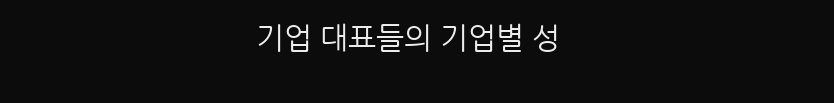기업 대표들의 기업별 성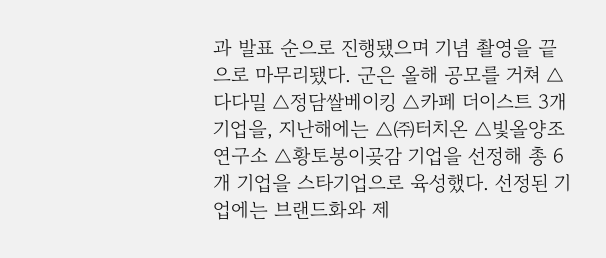과 발표 순으로 진행됐으며 기념 촬영을 끝으로 마무리됐다. 군은 올해 공모를 거쳐 △다다밀 △정담쌀베이킹 △카페 더이스트 3개 기업을, 지난해에는 △㈜터치온 △빛올양조연구소 △황토봉이곶감 기업을 선정해 총 6개 기업을 스타기업으로 육성했다. 선정된 기업에는 브랜드화와 제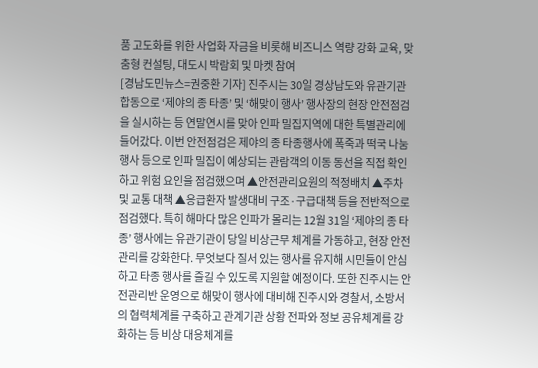품 고도화를 위한 사업화 자금을 비롯해 비즈니스 역량 강화 교육, 맞춤형 컨설팅, 대도시 박람회 및 마켓 참여
[경남도민뉴스=권중환 기자] 진주시는 30일 경상남도와 유관기관 합동으로 ‘제야의 종 타종’ 및 ‘해맞이 행사’ 행사장의 현장 안전점검을 실시하는 등 연말연시를 맞아 인파 밀집지역에 대한 특별관리에 들어갔다. 이번 안전점검은 제야의 종 타종행사에 폭죽과 떡국 나눔행사 등으로 인파 밀집이 예상되는 관람객의 이동 동선을 직접 확인하고 위험 요인을 점검했으며 ▲안전관리요원의 적정배치 ▲주차 및 교통 대책 ▲응급환자 발생대비 구조·구급대책 등을 전반적으로 점검했다. 특히 해마다 많은 인파가 몰리는 12월 31일 ‘제야의 종 타종’ 행사에는 유관기관이 당일 비상근무 체계를 가동하고, 현장 안전관리를 강화한다. 무엇보다 질서 있는 행사를 유지해 시민들이 안심하고 타종 행사를 즐길 수 있도록 지원할 예정이다. 또한 진주시는 안전관리반 운영으로 해맞이 행사에 대비해 진주시와 경찰서, 소방서의 협력체계를 구축하고 관계기관 상황 전파와 정보 공유체계를 강화하는 등 비상 대응체계를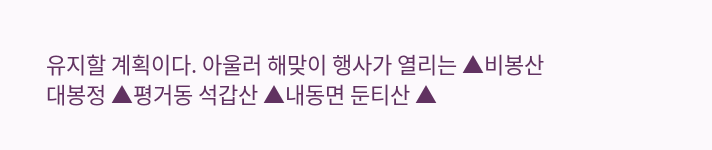유지할 계획이다. 아울러 해맞이 행사가 열리는 ▲비봉산 대봉정 ▲평거동 석갑산 ▲내동면 둔티산 ▲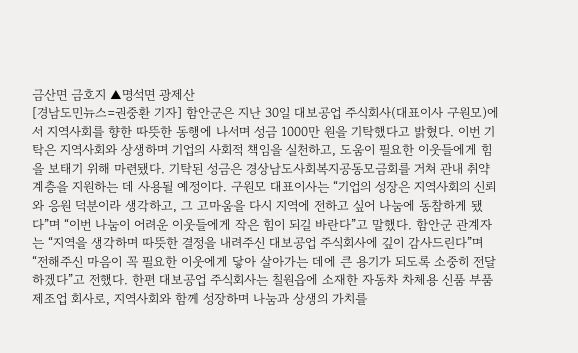금산면 금호지 ▲명석면 광제산
[경남도민뉴스=권중환 기자] 함안군은 지난 30일 대보공업 주식회사(대표이사 구원모)에서 지역사회를 향한 따뜻한 동행에 나서며 성금 1000만 원을 기탁했다고 밝혔다. 이번 기탁은 지역사회와 상생하며 기업의 사회적 책임을 실천하고, 도움이 필요한 이웃들에게 힘을 보태기 위해 마련됐다. 기탁된 성금은 경상남도사회복지공동모금회를 거쳐 관내 취약계층을 지원하는 데 사용될 예정이다. 구원모 대표이사는 “기업의 성장은 지역사회의 신뢰와 응원 덕분이라 생각하고, 그 고마움을 다시 지역에 전하고 싶어 나눔에 동참하게 됐다”며 “이번 나눔이 어려운 이웃들에게 작은 힘이 되길 바란다”고 말했다. 함안군 관계자는 “지역을 생각하며 따뜻한 결정을 내려주신 대보공업 주식회사에 깊이 감사드린다”며 “전해주신 마음이 꼭 필요한 이웃에게 닿아 살아가는 데에 큰 용기가 되도록 소중히 전달하겠다”고 전했다. 한편 대보공업 주식회사는 칠원읍에 소재한 자동차 차체용 신품 부품 제조업 회사로, 지역사회와 함께 성장하며 나눔과 상생의 가치를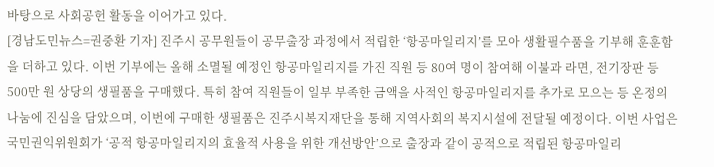바탕으로 사회공헌 활동을 이어가고 있다.
[경남도민뉴스=권중환 기자] 진주시 공무원들이 공무출장 과정에서 적립한 ‘항공마일리지’를 모아 생활필수품을 기부해 훈훈함을 더하고 있다. 이번 기부에는 올해 소멸될 예정인 항공마일리지를 가진 직원 등 80여 명이 참여해 이불과 라면, 전기장판 등 500만 원 상당의 생필품을 구매했다. 특히 참여 직원들이 일부 부족한 금액을 사적인 항공마일리지를 추가로 모으는 등 온정의 나눔에 진심을 담았으며, 이번에 구매한 생필품은 진주시복지재단을 통해 지역사회의 복지시설에 전달될 예정이다. 이번 사업은 국민권익위원회가 ‘공적 항공마일리지의 효율적 사용을 위한 개선방안’으로 출장과 같이 공적으로 적립된 항공마일리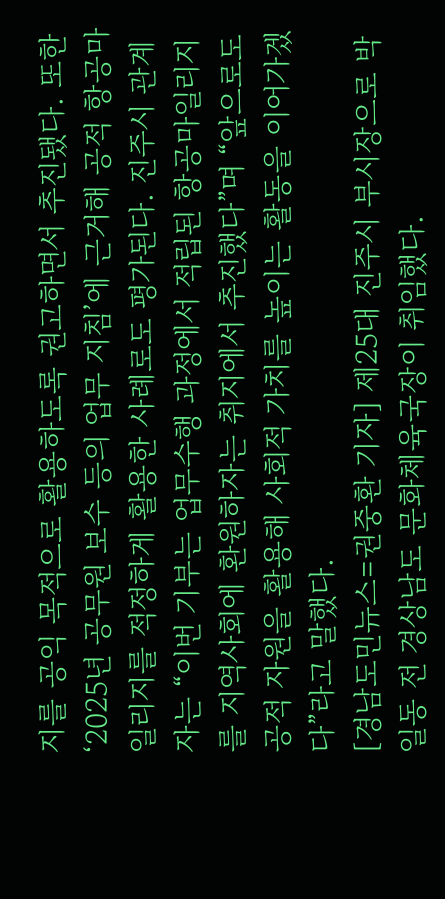지를 공익 목적으로 활용하도록 권고하면서 추진됐다. 또한 ‘2025년 공무원 보수 등의 업무 지침’에 근거해 공적 항공마일리지를 적정하게 활용한 사례로도 평가된다. 진주시 관계자는 “이번 기부는 업무수행 과정에서 적립된 항공마일리지를 지역사회에 환원하자는 취지에서 추진했다”며 “앞으로도 공적 자원을 활용해 사회적 가치를 높이는 활동을 이어가겠다”라고 말했다.
[경남도민뉴스=권중환 기자] 제25대 진주시 부시장으로 박일동 전 경상남도 문화체육국장이 취임했다.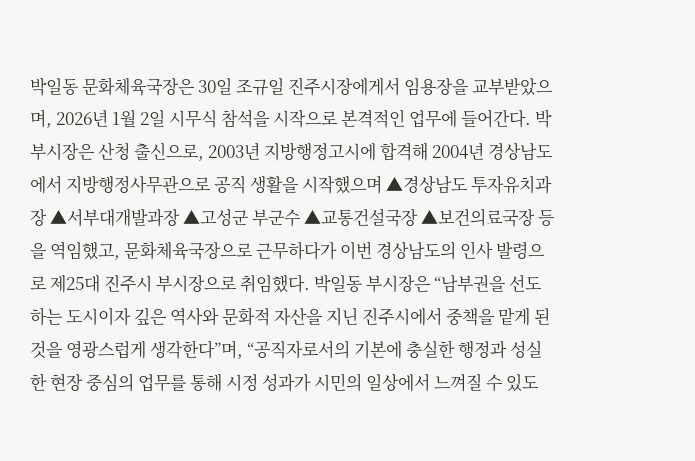박일동 문화체육국장은 30일 조규일 진주시장에게서 임용장을 교부받았으며, 2026년 1월 2일 시무식 참석을 시작으로 본격적인 업무에 들어간다. 박 부시장은 산청 출신으로, 2003년 지방행정고시에 합격해 2004년 경상남도에서 지방행정사무관으로 공직 생활을 시작했으며 ▲경상남도 투자유치과장 ▲서부대개발과장 ▲고성군 부군수 ▲교통건설국장 ▲보건의료국장 등을 역임했고, 문화체육국장으로 근무하다가 이번 경상남도의 인사 발령으로 제25대 진주시 부시장으로 취임했다. 박일동 부시장은 “남부권을 선도하는 도시이자 깊은 역사와 문화적 자산을 지닌 진주시에서 중책을 맡게 된 것을 영광스럽게 생각한다”며, “공직자로서의 기본에 충실한 행정과 성실한 현장 중심의 업무를 통해 시정 성과가 시민의 일상에서 느껴질 수 있도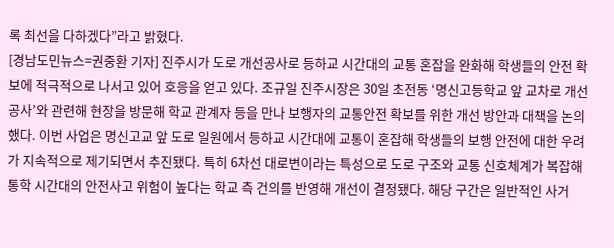록 최선을 다하겠다”라고 밝혔다.
[경남도민뉴스=권중환 기자] 진주시가 도로 개선공사로 등하교 시간대의 교통 혼잡을 완화해 학생들의 안전 확보에 적극적으로 나서고 있어 호응을 얻고 있다. 조규일 진주시장은 30일 초전동 ‘명신고등학교 앞 교차로 개선공사’와 관련해 현장을 방문해 학교 관계자 등을 만나 보행자의 교통안전 확보를 위한 개선 방안과 대책을 논의했다. 이번 사업은 명신고교 앞 도로 일원에서 등하교 시간대에 교통이 혼잡해 학생들의 보행 안전에 대한 우려가 지속적으로 제기되면서 추진됐다. 특히 6차선 대로변이라는 특성으로 도로 구조와 교통 신호체계가 복잡해 통학 시간대의 안전사고 위험이 높다는 학교 측 건의를 반영해 개선이 결정됐다. 해당 구간은 일반적인 사거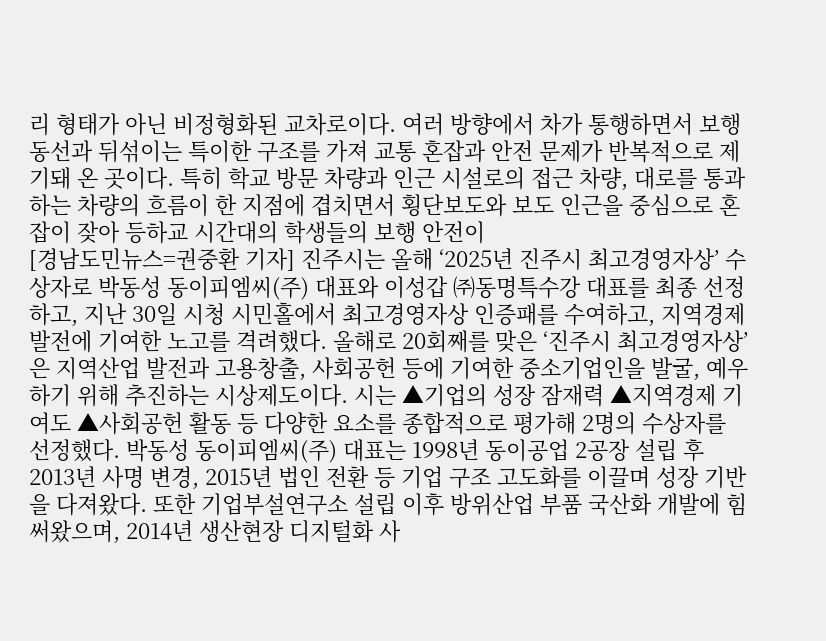리 형태가 아닌 비정형화된 교차로이다. 여러 방향에서 차가 통행하면서 보행 동선과 뒤섞이는 특이한 구조를 가져 교통 혼잡과 안전 문제가 반복적으로 제기돼 온 곳이다. 특히 학교 방문 차량과 인근 시설로의 접근 차량, 대로를 통과하는 차량의 흐름이 한 지점에 겹치면서 횡단보도와 보도 인근을 중심으로 혼잡이 잦아 등하교 시간대의 학생들의 보행 안전이
[경남도민뉴스=권중환 기자] 진주시는 올해 ‘2025년 진주시 최고경영자상’ 수상자로 박동성 동이피엠씨(주) 대표와 이성갑 ㈜동명특수강 대표를 최종 선정하고, 지난 30일 시청 시민홀에서 최고경영자상 인증패를 수여하고, 지역경제 발전에 기여한 노고를 격려했다. 올해로 20회째를 맞은 ‘진주시 최고경영자상’은 지역산업 발전과 고용창출, 사회공헌 등에 기여한 중소기업인을 발굴, 예우하기 위해 추진하는 시상제도이다. 시는 ▲기업의 성장 잠재력 ▲지역경제 기여도 ▲사회공헌 활동 등 다양한 요소를 종합적으로 평가해 2명의 수상자를 선정했다. 박동성 동이피엠씨(주) 대표는 1998년 동이공업 2공장 설립 후 2013년 사명 변경, 2015년 법인 전환 등 기업 구조 고도화를 이끌며 성장 기반을 다져왔다. 또한 기업부설연구소 설립 이후 방위산업 부품 국산화 개발에 힘써왔으며, 2014년 생산현장 디지털화 사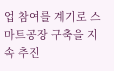업 참여를 계기로 스마트공장 구축을 지속 추진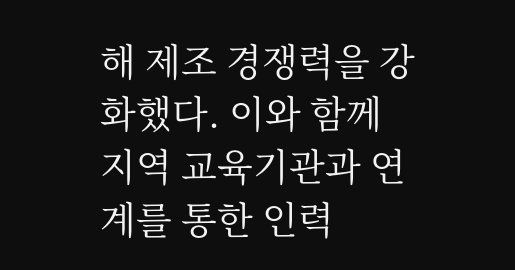해 제조 경쟁력을 강화했다. 이와 함께 지역 교육기관과 연계를 통한 인력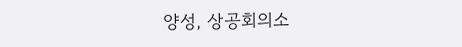양성, 상공회의소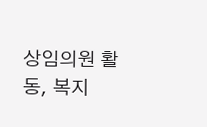상임의원 활동, 복지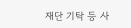재단 기탁 등 사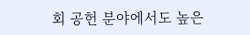회 공헌 분야에서도 높은